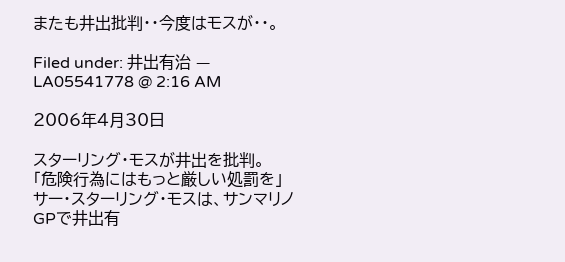またも井出批判・・今度はモスが・・。

Filed under: 井出有治 — LA05541778 @ 2:16 AM

2006年4月30日

スターリング・モスが井出を批判。
「危険行為にはもっと厳しい処罰を」
サー・スターリング・モスは、サンマリノGPで井出有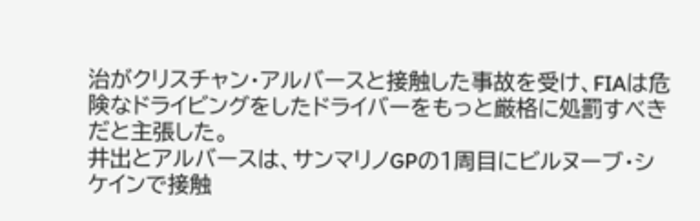治がクリスチャン・アルバースと接触した事故を受け、FIAは危険なドライビングをしたドライバーをもっと厳格に処罰すべきだと主張した。
井出とアルバースは、サンマリノGPの1周目にビルヌーブ・シケインで接触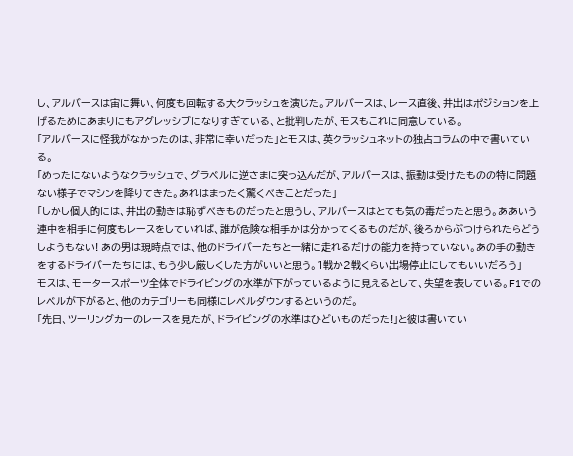し、アルバースは宙に舞い、何度も回転する大クラッシュを演じた。アルバースは、レース直後、井出はポジションを上げるためにあまりにもアグレッシブになりすぎている、と批判したが、モスもこれに同意している。
「アルバースに怪我がなかったのは、非常に幸いだった」とモスは、英クラッシュネットの独占コラムの中で書いている。
「めったにないようなクラッシュで、グラベルに逆さまに突っ込んだが、アルバースは、振動は受けたものの特に問題ない様子でマシンを降りてきた。あれはまったく驚くべきことだった」
「しかし個人的には、井出の動きは恥ずべきものだったと思うし、アルバースはとても気の毒だったと思う。ああいう連中を相手に何度もレースをしていれば、誰が危険な相手かは分かってくるものだが、後ろからぶつけられたらどうしようもない! あの男は現時点では、他のドライバーたちと一緒に走れるだけの能力を持っていない。あの手の動きをするドライバーたちには、もう少し厳しくした方がいいと思う。1戦か2戦くらい出場停止にしてもいいだろう」
モスは、モータースポーツ全体でドライビングの水準が下がっているように見えるとして、失望を表している。F1でのレベルが下がると、他のカテゴリーも同様にレベルダウンするというのだ。
「先日、ツーリングカーのレースを見たが、ドライビングの水準はひどいものだった!」と彼は書いてい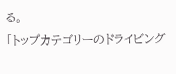る。
「トップカテゴリーのドライビング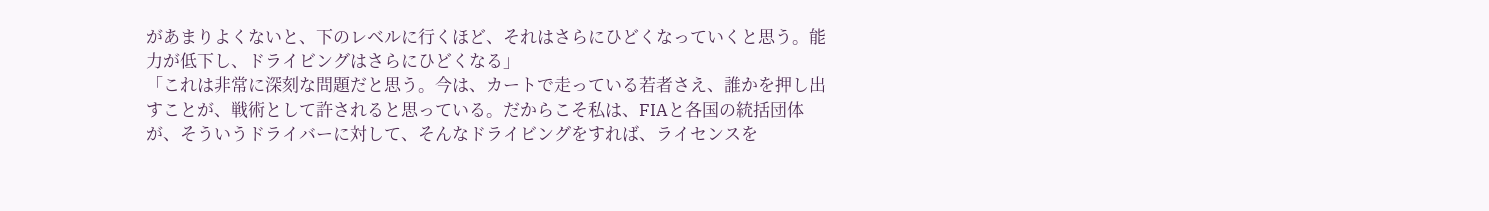があまりよくないと、下のレベルに行くほど、それはさらにひどくなっていくと思う。能力が低下し、ドライビングはさらにひどくなる」
「これは非常に深刻な問題だと思う。今は、カートで走っている若者さえ、誰かを押し出すことが、戦術として許されると思っている。だからこそ私は、FIAと各国の統括団体が、そういうドライバーに対して、そんなドライビングをすれば、ライセンスを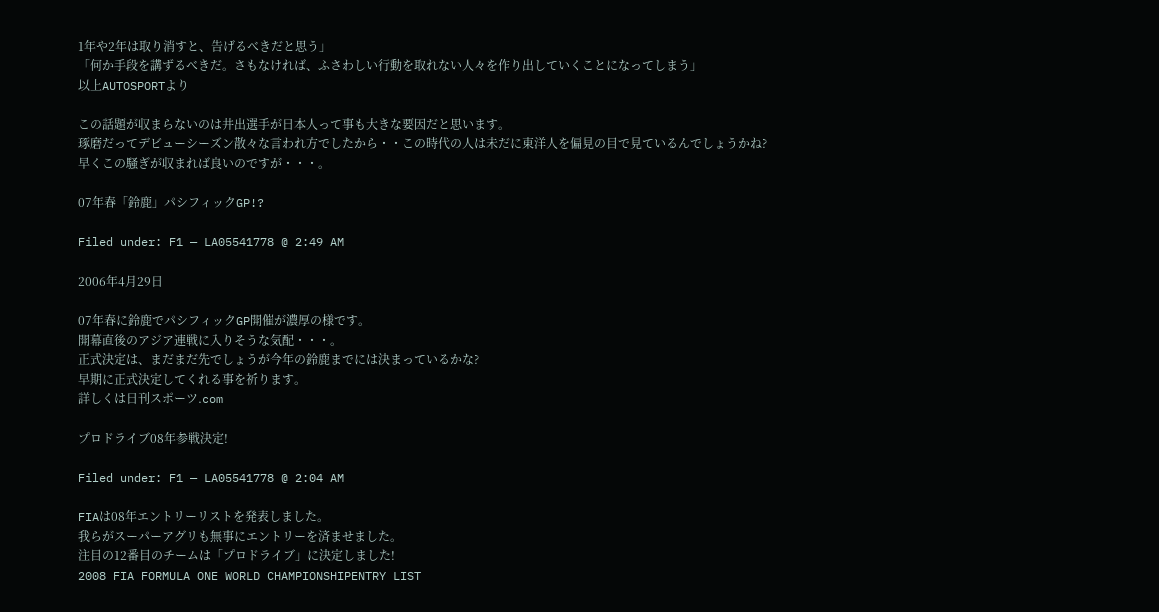1年や2年は取り消すと、告げるべきだと思う」
「何か手段を講ずるべきだ。さもなければ、ふさわしい行動を取れない人々を作り出していくことになってしまう」
以上AUTOSPORTより

この話題が収まらないのは井出選手が日本人って事も大きな要因だと思います。
琢磨だってデビューシーズン散々な言われ方でしたから・・この時代の人は未だに東洋人を偏見の目で見ているんでしょうかね?
早くこの騒ぎが収まれば良いのですが・・・。

07年春「鈴鹿」パシフィックGP!?

Filed under: F1 — LA05541778 @ 2:49 AM

2006年4月29日

07年春に鈴鹿でパシフィックGP開催が濃厚の様です。
開幕直後のアジア連戦に入りそうな気配・・・。
正式決定は、まだまだ先でしょうが今年の鈴鹿までには決まっているかな?
早期に正式決定してくれる事を祈ります。
詳しくは日刊スポーツ.com

プロドライブ08年参戦決定!

Filed under: F1 — LA05541778 @ 2:04 AM

FIAは08年エントリーリストを発表しました。
我らがスーパーアグリも無事にエントリーを済ませました。
注目の12番目のチームは「プロドライブ」に決定しました!
2008 FIA FORMULA ONE WORLD CHAMPIONSHIPENTRY LIST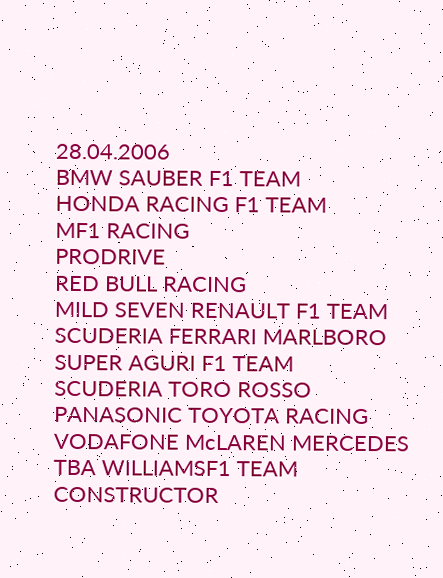28.04.2006
BMW SAUBER F1 TEAM
HONDA RACING F1 TEAM
MF1 RACING
PRODRIVE
RED BULL RACING
MILD SEVEN RENAULT F1 TEAM
SCUDERIA FERRARI MARLBORO
SUPER AGURI F1 TEAM
SCUDERIA TORO ROSSO
PANASONIC TOYOTA RACING
VODAFONE McLAREN MERCEDES
TBA WILLIAMSF1 TEAM CONSTRUCTOR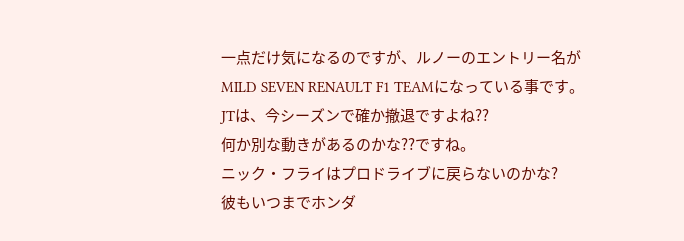一点だけ気になるのですが、ルノーのエントリー名が
MILD SEVEN RENAULT F1 TEAMになっている事です。
JTは、今シーズンで確か撤退ですよね??
何か別な動きがあるのかな??ですね。
ニック・フライはプロドライブに戻らないのかな?
彼もいつまでホンダ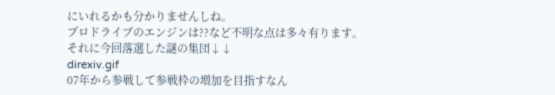にいれるかも分かりませんしね。
プロドライブのエンジンは??など不明な点は多々有ります。
それに今回落選した謎の集団↓↓
direxiv.gif
07年から参戦して参戦枠の増加を目指すなん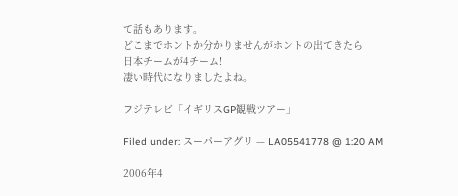て話もあります。
どこまでホントか分かりませんがホントの出てきたら
日本チームが4チーム!
凄い時代になりましたよね。

フジテレビ「イギリスGP観戦ツアー」

Filed under: スーパーアグリ — LA05541778 @ 1:20 AM

2006年4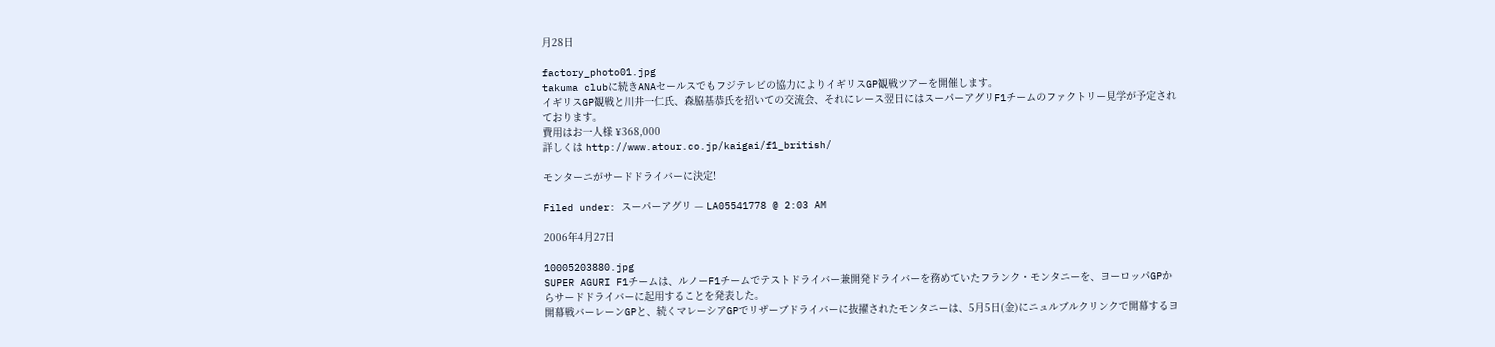月28日

factory_photo01.jpg
takuma clubに続きANAセールスでもフジテレビの協力によりイギリスGP観戦ツアーを開催します。
イギリスGP観戦と川井一仁氏、森脇基恭氏を招いての交流会、それにレース翌日にはスーパーアグリF1チームのファクトリー見学が予定されております。
費用はお一人様 ¥368,000
詳しくは http://www.atour.co.jp/kaigai/f1_british/

モンターニがサードドライバーに決定!

Filed under: スーパーアグリ — LA05541778 @ 2:03 AM

2006年4月27日

10005203880.jpg
SUPER AGURI F1チームは、ルノーF1チームでテストドライバー兼開発ドライバーを務めていたフランク・モンタニーを、ヨーロッパGPからサードドライバーに起用することを発表した。
開幕戦バーレーンGPと、続くマレーシアGPでリザーブドライバーに抜擢されたモンタニーは、5月5日(金)にニュルブルクリンクで開幕するヨ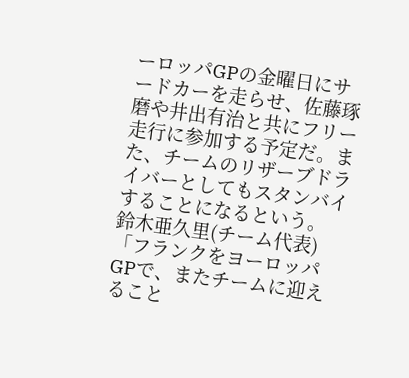ーロッパGPの金曜日にサードカーを走らせ、佐藤琢磨や井出有治と共にフリー走行に参加する予定だ。また、チームのリザーブドライバーとしてもスタンバイすることになるという。
鈴木亜久里(チーム代表)
「フランクをヨーロッパGPで、またチームに迎えること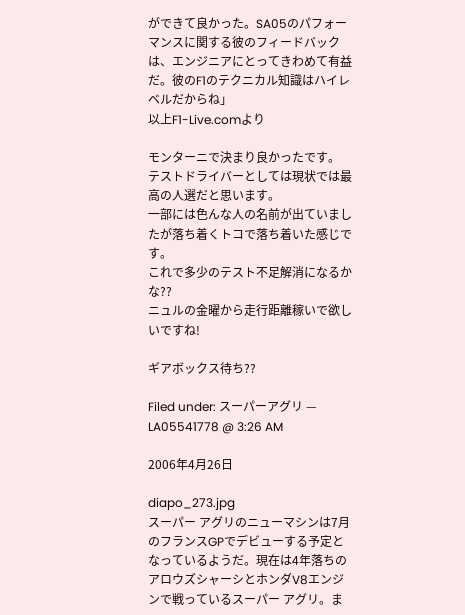ができて良かった。SA05のパフォーマンスに関する彼のフィードバックは、エンジニアにとってきわめて有益だ。彼のF1のテクニカル知識はハイレベルだからね」
以上F1-Live.comより

モンターニで決まり良かったです。
テストドライバーとしては現状では最高の人選だと思います。
一部には色んな人の名前が出ていましたが落ち着くトコで落ち着いた感じです。
これで多少のテスト不足解消になるかな??
ニュルの金曜から走行距離稼いで欲しいですね!

ギアボックス待ち??

Filed under: スーパーアグリ — LA05541778 @ 3:26 AM

2006年4月26日

diapo_273.jpg
スーパー アグリのニューマシンは7月のフランスGPでデビューする予定となっているようだ。現在は4年落ちのアロウズシャーシとホンダV8エンジンで戦っているスーパー アグリ。ま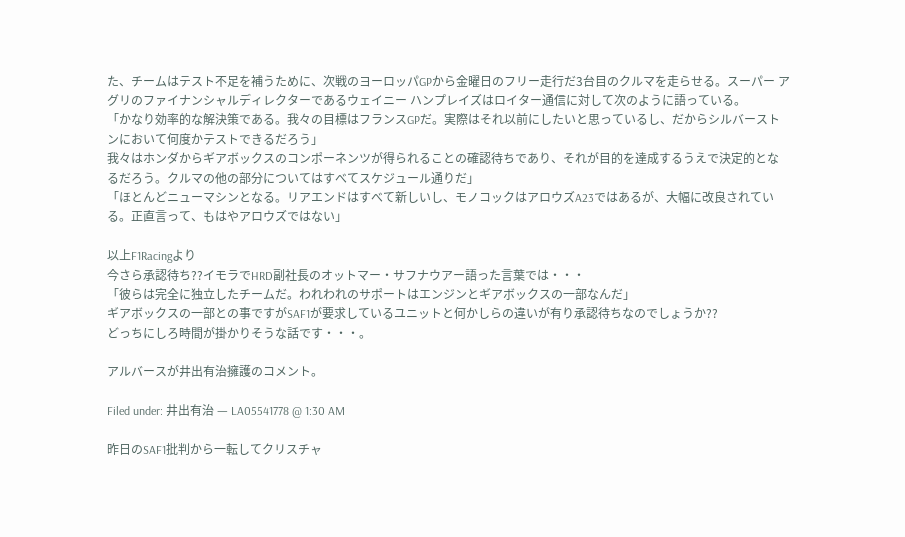た、チームはテスト不足を補うために、次戦のヨーロッパGPから金曜日のフリー走行だ3台目のクルマを走らせる。スーパー アグリのファイナンシャルディレクターであるウェイニー ハンプレイズはロイター通信に対して次のように語っている。
「かなり効率的な解決策である。我々の目標はフランスGPだ。実際はそれ以前にしたいと思っているし、だからシルバーストンにおいて何度かテストできるだろう」
我々はホンダからギアボックスのコンポーネンツが得られることの確認待ちであり、それが目的を達成するうえで決定的となるだろう。クルマの他の部分についてはすべてスケジュール通りだ」
「ほとんどニューマシンとなる。リアエンドはすべて新しいし、モノコックはアロウズA23ではあるが、大幅に改良されている。正直言って、もはやアロウズではない」

以上F1Racingより
今さら承認待ち??イモラでHRD副社長のオットマー・サフナウアー語った言葉では・・・
「彼らは完全に独立したチームだ。われわれのサポートはエンジンとギアボックスの一部なんだ」
ギアボックスの一部との事ですがSAF1が要求しているユニットと何かしらの違いが有り承認待ちなのでしょうか??
どっちにしろ時間が掛かりそうな話です・・・。

アルバースが井出有治擁護のコメント。

Filed under: 井出有治 — LA05541778 @ 1:30 AM

昨日のSAF1批判から一転してクリスチャ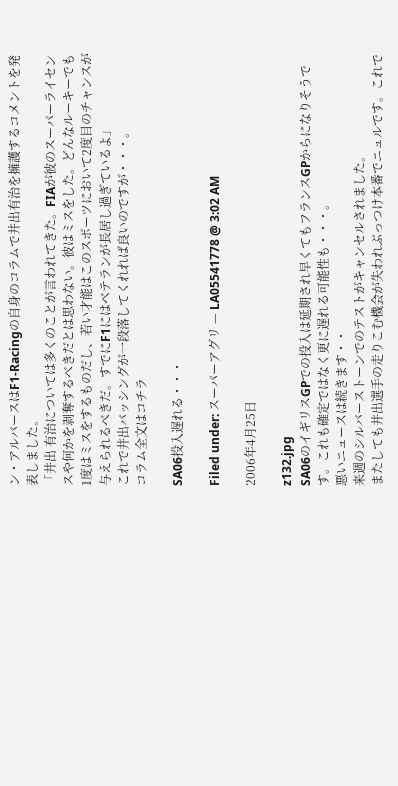ン・アルバースはF1-Racingの自身のコラムで井出有治を擁護するコメントを発表しました。
「井出 有治については多くのことが言われてきた。FIAが彼のスーパーライセンスや何かを剥奪するべきだとは思わない。彼はミスをした。どんなルーキーでも1度はミスをするものだし、若い才能はこのスポーツにおいて2度目のチャンスが与えられるべきだ。すでにF1にはベテランが長居し過ぎているよ」
これで井出バッシングが一段落してくれれば良いのですが・・・。
コラム全文はコチラ

SA06投入遅れる・・・

Filed under: スーパーアグリ — LA05541778 @ 3:02 AM

2006年4月25日

z132.jpg
SA06のイギリスGPでの投入は延期され早くてもフランスGPからになりそうです。これも確定ではなく更に遅れる可能性も・・・。
悪いニュースは続きます・・
来週のシルバーストーンでのテストがキャンセルされました。
またしても井出選手の走りこむ機会が失われぶっつけ本番でニュルです。これで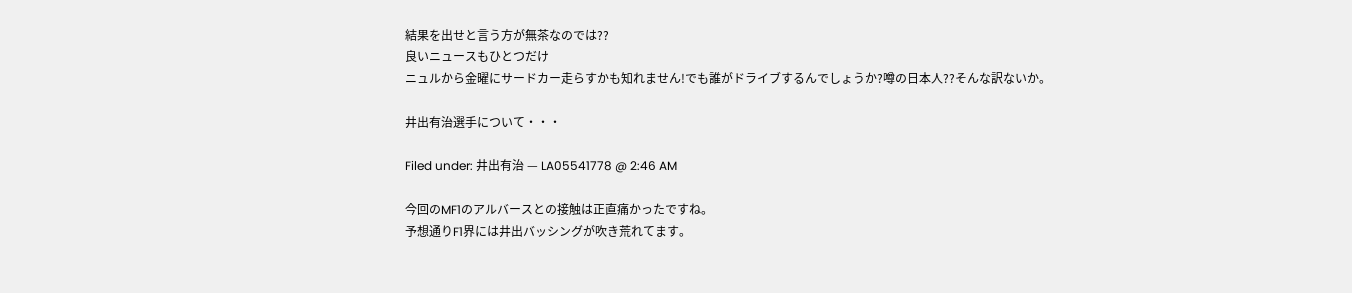結果を出せと言う方が無茶なのでは??
良いニュースもひとつだけ
ニュルから金曜にサードカー走らすかも知れません!でも誰がドライブするんでしょうか?噂の日本人??そんな訳ないか。

井出有治選手について・・・

Filed under: 井出有治 — LA05541778 @ 2:46 AM

今回のMF1のアルバースとの接触は正直痛かったですね。
予想通りF1界には井出バッシングが吹き荒れてます。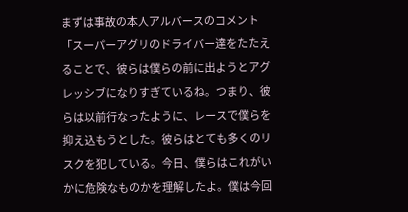まずは事故の本人アルバースのコメント
「スーパーアグリのドライバー達をたたえることで、彼らは僕らの前に出ようとアグレッシブになりすぎているね。つまり、彼らは以前行なったように、レースで僕らを抑え込もうとした。彼らはとても多くのリスクを犯している。今日、僕らはこれがいかに危険なものかを理解したよ。僕は今回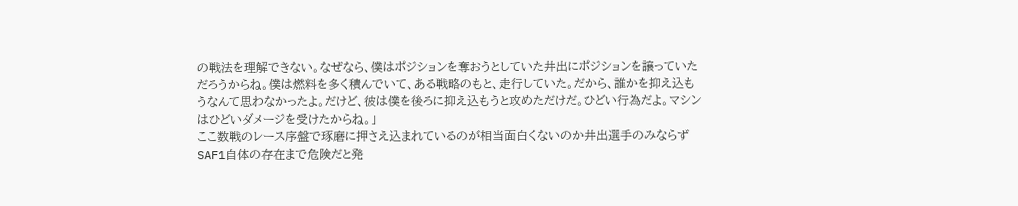の戦法を理解できない。なぜなら、僕はポジションを奪おうとしていた井出にポジションを譲っていただろうからね。僕は燃料を多く積んでいて、ある戦略のもと、走行していた。だから、誰かを抑え込もうなんて思わなかったよ。だけど、彼は僕を後ろに抑え込もうと攻めただけだ。ひどい行為だよ。マシンはひどいダメージを受けたからね。」
ここ数戦のレース序盤で琢磨に押さえ込まれているのが相当面白くないのか井出選手のみならずSAF1自体の存在まで危険だと発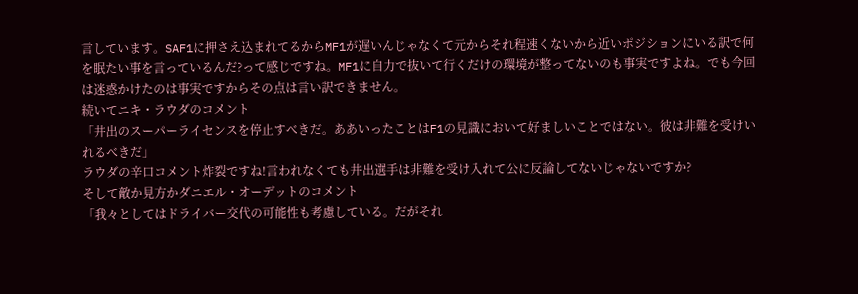言しています。SAF1に押さえ込まれてるからMF1が遅いんじゃなくて元からそれ程速くないから近いポジションにいる訳で何を眠たい事を言っているんだ?って感じですね。MF1に自力で抜いて行くだけの環境が整ってないのも事実ですよね。でも今回は迷惑かけたのは事実ですからその点は言い訳できません。
続いてニキ・ラウダのコメント
「井出のスーパーライセンスを停止すべきだ。ああいったことはF1の見識において好ましいことではない。彼は非難を受けいれるべきだ」
ラウダの辛口コメント炸裂ですね!言われなくても井出選手は非難を受け入れて公に反論してないじゃないですか?
そして敵か見方かダニエル・オーデットのコメント
「我々としてはドライバー交代の可能性も考慮している。だがそれ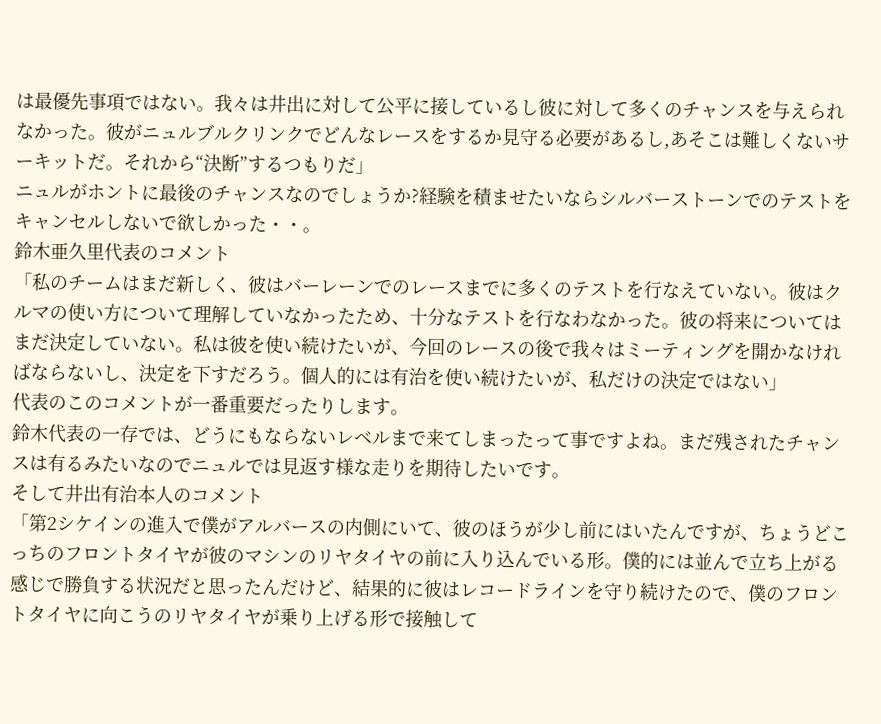は最優先事項ではない。我々は井出に対して公平に接しているし彼に対して多くのチャンスを与えられなかった。彼がニュルブルクリンクでどんなレースをするか見守る必要があるし,あそこは難しくないサーキットだ。それから“決断”するつもりだ」
ニュルがホントに最後のチャンスなのでしょうか?経験を積ませたいならシルバーストーンでのテストをキャンセルしないで欲しかった・・。
鈴木亜久里代表のコメント
「私のチームはまだ新しく、彼はバーレーンでのレースまでに多くのテストを行なえていない。彼はクルマの使い方について理解していなかったため、十分なテストを行なわなかった。彼の将来についてはまだ決定していない。私は彼を使い続けたいが、今回のレースの後で我々はミーティングを開かなければならないし、決定を下すだろう。個人的には有治を使い続けたいが、私だけの決定ではない」
代表のこのコメントが一番重要だったりします。
鈴木代表の一存では、どうにもならないレベルまで来てしまったって事ですよね。まだ残されたチャンスは有るみたいなのでニュルでは見返す様な走りを期待したいです。
そして井出有治本人のコメント
「第2シケインの進入で僕がアルバースの内側にいて、彼のほうが少し前にはいたんですが、ちょうどこっちのフロントタイヤが彼のマシンのリヤタイヤの前に入り込んでいる形。僕的には並んで立ち上がる感じで勝負する状況だと思ったんだけど、結果的に彼はレコードラインを守り続けたので、僕のフロントタイヤに向こうのリヤタイヤが乗り上げる形で接触して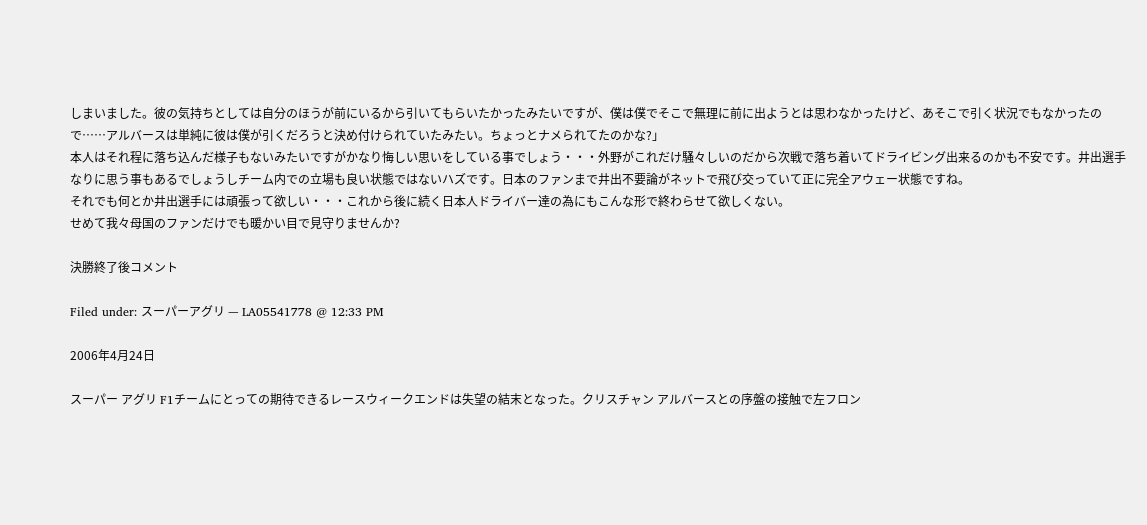しまいました。彼の気持ちとしては自分のほうが前にいるから引いてもらいたかったみたいですが、僕は僕でそこで無理に前に出ようとは思わなかったけど、あそこで引く状況でもなかったので……アルバースは単純に彼は僕が引くだろうと決め付けられていたみたい。ちょっとナメられてたのかな?」
本人はそれ程に落ち込んだ様子もないみたいですがかなり悔しい思いをしている事でしょう・・・外野がこれだけ騒々しいのだから次戦で落ち着いてドライビング出来るのかも不安です。井出選手なりに思う事もあるでしょうしチーム内での立場も良い状態ではないハズです。日本のファンまで井出不要論がネットで飛び交っていて正に完全アウェー状態ですね。
それでも何とか井出選手には頑張って欲しい・・・これから後に続く日本人ドライバー達の為にもこんな形で終わらせて欲しくない。
せめて我々母国のファンだけでも暖かい目で見守りませんか?

決勝終了後コメント

Filed under: スーパーアグリ — LA05541778 @ 12:33 PM

2006年4月24日

スーパー アグリ F1チームにとっての期待できるレースウィークエンドは失望の結末となった。クリスチャン アルバースとの序盤の接触で左フロン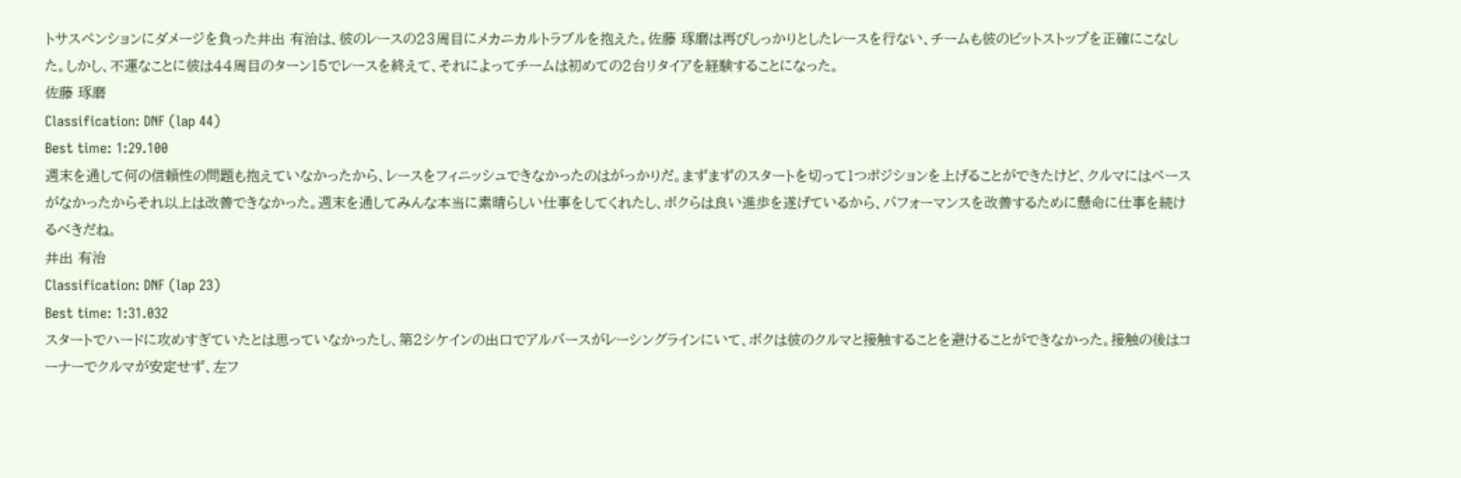トサスペンションにダメージを負った井出 有治は、彼のレースの23周目にメカニカルトラブルを抱えた。佐藤 琢磨は再びしっかりとしたレースを行ない、チームも彼のピットストップを正確にこなした。しかし、不運なことに彼は44周目のターン15でレースを終えて、それによってチームは初めての2台リタイアを経験することになった。
佐藤 琢磨
Classification: DNF (lap 44)
Best time: 1:29.100
週末を通して何の信頼性の問題も抱えていなかったから、レースをフィニッシュできなかったのはがっかりだ。まずまずのスタートを切って1つポジションを上げることができたけど、クルマにはペースがなかったからそれ以上は改善できなかった。週末を通してみんな本当に素晴らしい仕事をしてくれたし、ボクらは良い進歩を遂げているから、パフォーマンスを改善するために懸命に仕事を続けるべきだね。
井出 有治
Classification: DNF (lap 23)
Best time: 1:31.032
スタートでハードに攻めすぎていたとは思っていなかったし、第2シケインの出口でアルバースがレーシングラインにいて、ボクは彼のクルマと接触することを避けることができなかった。接触の後はコーナーでクルマが安定せず、左フ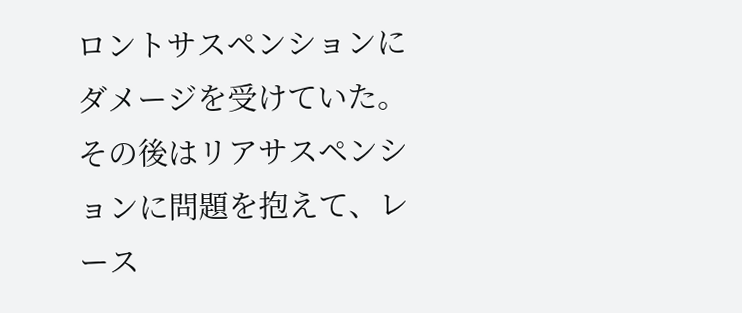ロントサスペンションにダメージを受けていた。その後はリアサスペンションに問題を抱えて、レース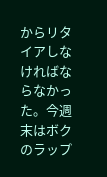からリタイアしなければならなかった。今週末はボクのラップ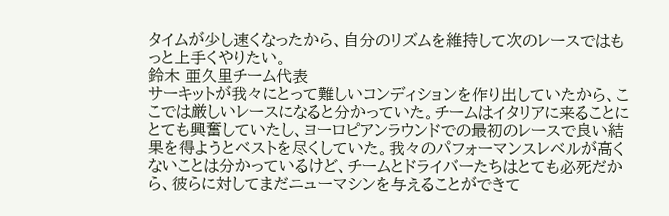タイムが少し速くなったから、自分のリズムを維持して次のレースではもっと上手くやりたい。
鈴木 亜久里チーム代表
サーキットが我々にとって難しいコンディションを作り出していたから、ここでは厳しいレースになると分かっていた。チームはイタリアに来ることにとても興奮していたし、ヨーロピアンラウンドでの最初のレースで良い結果を得ようとベストを尽くしていた。我々のパフォーマンスレベルが高くないことは分かっているけど、チームとドライバーたちはとても必死だから、彼らに対してまだニューマシンを与えることができて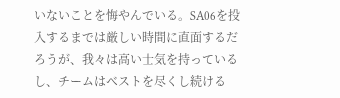いないことを悔やんでいる。SA06を投入するまでは厳しい時間に直面するだろうが、我々は高い士気を持っているし、チームはベストを尽くし続ける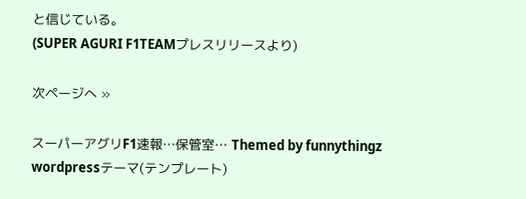と信じている。
(SUPER AGURI F1TEAMプレスリリースより)

次ページへ »

スーパーアグリF1速報…保管室… Themed by funnythingz wordpressテーマ(テンプレート)